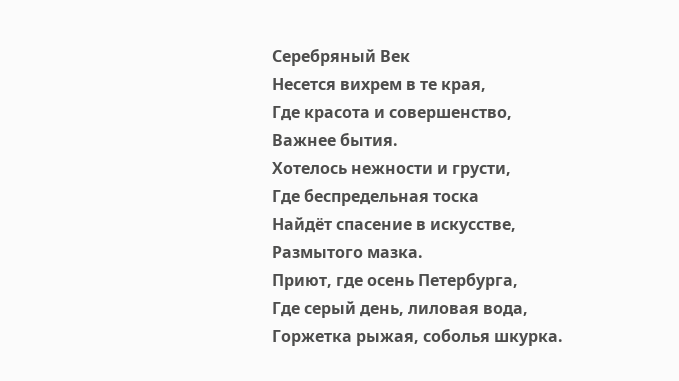Серебряный Век
Несется вихрем в те края,
Где красота и совершенство,
Важнее бытия.
Хотелось нежности и грусти,
Где беспредельная тоска
Найдёт спасение в искусстве,
Размытого мазка.
Приют, где осень Петербурга,
Где серый день, лиловая вода,
Горжетка рыжая, соболья шкурка.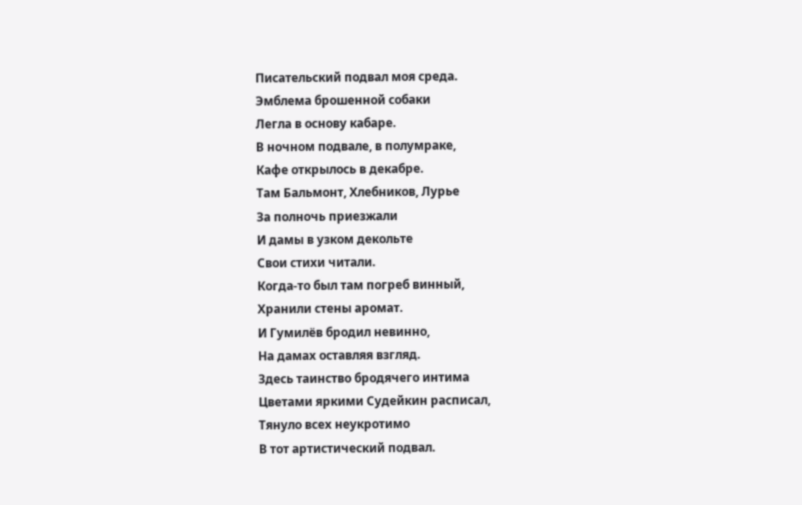Писательский подвал моя среда.
Эмблема брошенной собаки
Легла в основу кабаре.
В ночном подвале, в полумраке,
Кафе открылось в декабре.
Там Бальмонт, Хлебников, Лурье
За полночь приезжали
И дамы в узком декольте
Свои стихи читали.
Когда-то был там погреб винный,
Хранили стены аромат.
И Гумилёв бродил невинно,
На дамах оставляя взгляд.
Здесь таинство бродячего интима
Цветами яркими Судейкин расписал,
Тянуло всех неукротимо
В тот артистический подвал.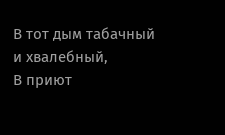В тот дым табачный и хвалебный,
В приют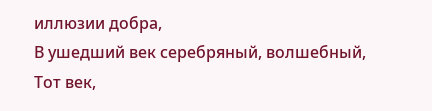иллюзии добра,
В ушедший век серебряный, волшебный,
Тот век,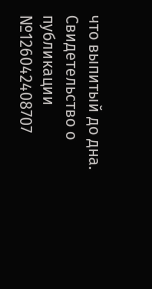что выпитый до дна.
Свидетельство о публикации №126042408707